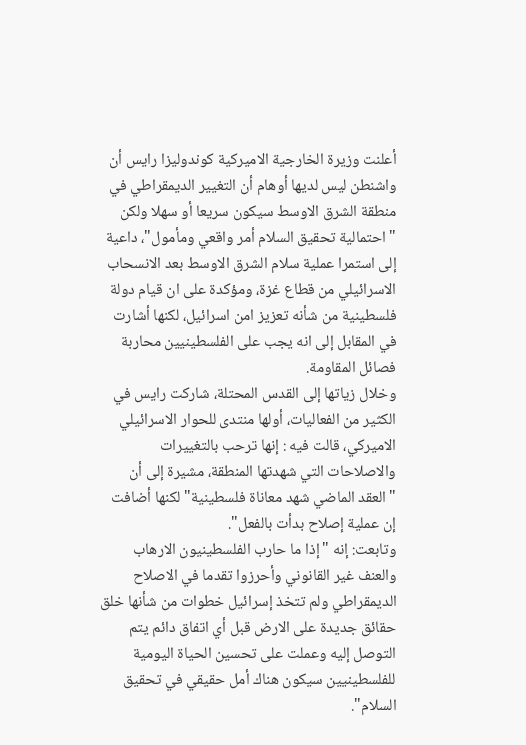أعلنت وزيرة الخارجية الاميركية كوندوليزا رايس أن واشنطن ليس لديها أوهام أن التغيير الديمقراطي في منطقة الشرق الاوسط سيكون سريعا أو سهلا ولكن "احتمالية تحقيق السلام أمر واقعي ومأمول"، داعية إلى استمرا عملية سلام الشرق الاوسط بعد الانسحاب الاسرائيلي من قطاع غزة، ومؤكدة على ان قيام دولة فلسطينية من شأنه تعزيز امن اسرائيل، لكنها أشارت في المقابل إلى انه يجب على الفلسطينيين محاربة فصائل المقاومة.
وخلال زياتها إلى القدس المحتلة، شاركت رايس في الكثير من الفعاليات، أولها منتدى للحوار الاسرائيلي الاميركي، قالت فيه : إنها ترحب بالتغييرات والاصلاحات التي شهدتها المنطقة، مشيرة إلى أن "العقد الماضي شهد معاناة فلسطينية" لكنها أضافت إن عملية إصلاح بدأت بالفعل".
وتابعت: إنه "إذا ما حارب الفلسطينيون الارهاب والعنف غير القانوني وأحرزوا تقدما في الاصلاح الديمقراطي ولم تتخذ إسرائيل خطوات من شأنها خلق حقائق جديدة على الارض قبل أي اتفاق دائم يتم التوصل إليه وعملت على تحسين الحياة اليومية للفلسطينيين سيكون هناك أمل حقيقي في تحقيق السلام".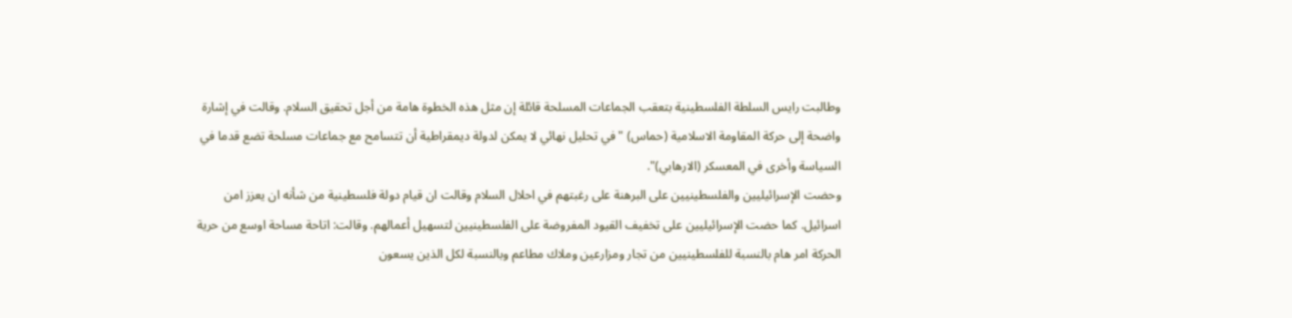وطالبت رايس السلطة الفلسطينية بتعقب الجماعات المسلحة قائلة إن مثل هذه الخطوة هامة من أجل تحقيق السلام. وقالت في إشارة واضحة إلى حركة المقاومة الاسلامية (حماس) "في تحليل نهائي لا يمكن لدولة ديمقراطية أن تتسامح مع جماعات مسلحة تضع قدما في السياسة وأخرى في المعسكر (الارهابي)".
وحضت الإسرائيليين والفلسطينيين على البرهنة على رغبتهم في احلال السلام وقالت ان قيام دولة فلسطينية من شأنه ان يعزز امن اسرائيل. كما حضت الإسرائيليين على تخفيف القيود المفروضة على الفلسطينيين لتسهيل أعمالهم. وقالت: اتاحة مساحة اوسع من حرية الحركة امر هام بالنسبة للفلسطينيين من تجار ومزارعين وملاك مطاعم وبالنسبة لكل الذين يسعون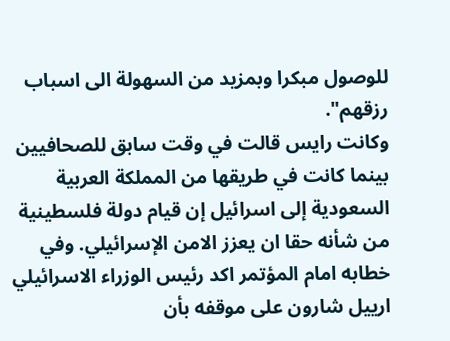للوصول مبكرا وبمزيد من السهولة الى اسباب رزقهم".
وكانت رايس قالت في وقت سابق للصحافيين بينما كانت في طريقها من المملكة العربية السعودية إلى اسرائيل إن قيام دولة فلسطينية من شأنه حقا ان يعزز الامن الإسرائيلي. وفي خطابه امام المؤتمر اكد رئيس الوزراء الاسرائيلي ارييل شارون على موقفه بأن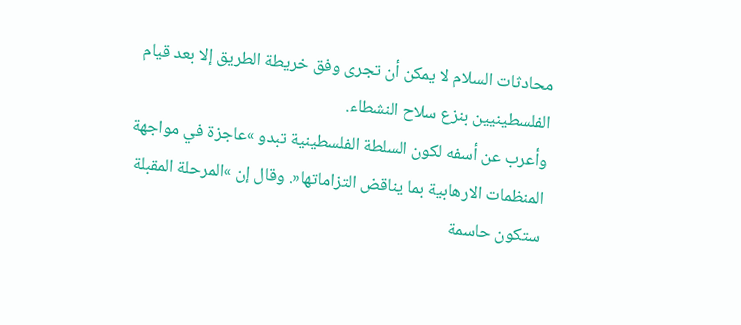محادثات السلام لا يمكن أن تجرى وفق خريطة الطريق إلا بعد قيام الفلسطينيين بنزع سلاح النشطاء.
وأعرب عن أسفه لكون السلطة الفلسطينية تبدو »عاجزة في مواجهة المنظمات الارهابية بما يناقض التزاماتها«. وقال إن »المرحلة المقبلة ستكون حاسمة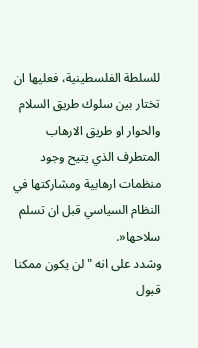للسلطة الفلسطينية، فعليها ان تختار بين سلوك طريق السلام والحوار او طريق الارهاب المتطرف الذي يتيح وجود منظمات ارهابية ومشاركتها في النظام السياسي قبل ان تسلم سلاحها«.
وشدد على انه "لن يكون ممكنا قبول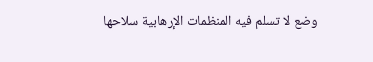وضع لا تسلم فيه المنظمات الإرهابية سلاحها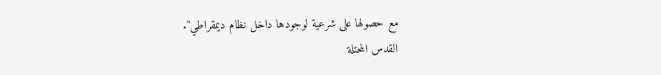مع حصولها على شرعية لوجودها داخل نظام ديمقراطي".
القدس المحتلة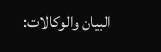البيان والوكالات: